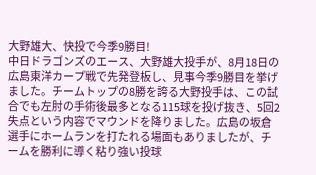大野雄大、快投で今季9勝目!
中日ドラゴンズのエース、大野雄大投手が、8月18日の広島東洋カープ戦で先発登板し、見事今季9勝目を挙げました。チームトップの8勝を誇る大野投手は、この試合でも左肘の手術後最多となる115球を投げ抜き、5回2失点という内容でマウンドを降りました。広島の坂倉選手にホームランを打たれる場面もありましたが、チームを勝利に導く粘り強い投球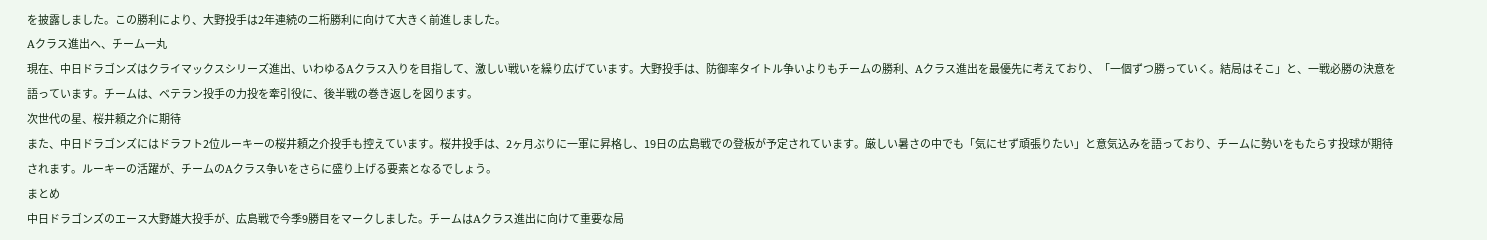を披露しました。この勝利により、大野投手は2年連続の二桁勝利に向けて大きく前進しました。
Aクラス進出へ、チーム一丸
現在、中日ドラゴンズはクライマックスシリーズ進出、いわゆるAクラス入りを目指して、激しい戦いを繰り広げています。大野投手は、防御率タイトル争いよりもチームの勝利、Aクラス進出を最優先に考えており、「一個ずつ勝っていく。結局はそこ」と、一戦必勝の決意を語っています。チームは、ベテラン投手の力投を牽引役に、後半戦の巻き返しを図ります。
次世代の星、桜井頼之介に期待
また、中日ドラゴンズにはドラフト2位ルーキーの桜井頼之介投手も控えています。桜井投手は、2ヶ月ぶりに一軍に昇格し、19日の広島戦での登板が予定されています。厳しい暑さの中でも「気にせず頑張りたい」と意気込みを語っており、チームに勢いをもたらす投球が期待されます。ルーキーの活躍が、チームのAクラス争いをさらに盛り上げる要素となるでしょう。
まとめ
中日ドラゴンズのエース大野雄大投手が、広島戦で今季9勝目をマークしました。チームはAクラス進出に向けて重要な局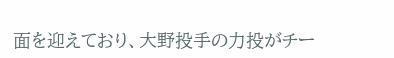面を迎えており、大野投手の力投がチー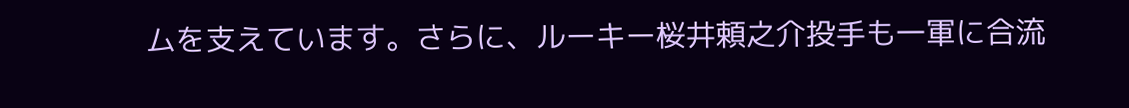ムを支えています。さらに、ルーキー桜井頼之介投手も一軍に合流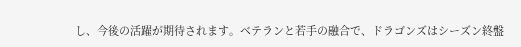し、今後の活躍が期待されます。ベテランと若手の融合で、ドラゴンズはシーズン終盤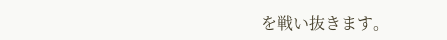を戦い抜きます。